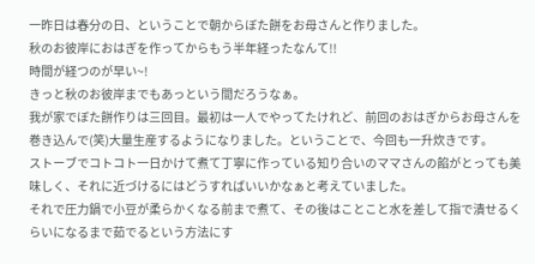一昨日は春分の日、ということで朝からぼた餅をお母さんと作りました。
秋のお彼岸におはぎを作ってからもう半年経ったなんて!!
時間が経つのが早い~!
きっと秋のお彼岸までもあっという間だろうなぁ。
我が家でぼた餅作りは三回目。最初は一人でやってたけれど、前回のおはぎからお母さんを巻き込んで(笑)大量生産するようになりました。ということで、今回も一升炊きです。
ストーブでコトコト一日かけて煮て丁寧に作っている知り合いのママさんの餡がとっても美味しく、それに近づけるにはどうすればいいかなぁと考えていました。
それで圧力鍋で小豆が柔らかくなる前まで煮て、その後はことこと水を差して指で潰せるくらいになるまで茹でるという方法にす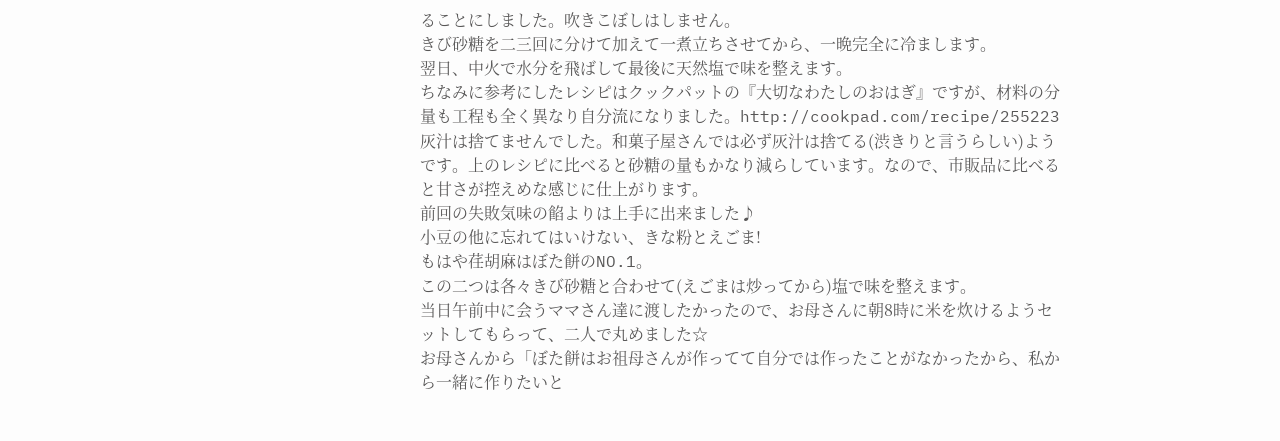ることにしました。吹きこぼしはしません。
きび砂糖を二三回に分けて加えて一煮立ちさせてから、一晩完全に冷まします。
翌日、中火で水分を飛ばして最後に天然塩で味を整えます。
ちなみに参考にしたレシピはクックパットの『大切なわたしのおはぎ』ですが、材料の分量も工程も全く異なり自分流になりました。http://cookpad.com/recipe/255223
灰汁は捨てませんでした。和菓子屋さんでは必ず灰汁は捨てる(渋きりと言うらしい)ようです。上のレシピに比べると砂糖の量もかなり減らしています。なので、市販品に比べると甘さが控えめな感じに仕上がります。
前回の失敗気味の餡よりは上手に出来ました♪
小豆の他に忘れてはいけない、きな粉とえごま!
もはや荏胡麻はぼた餅のNO.1。
この二つは各々きび砂糖と合わせて(えごまは炒ってから)塩で味を整えます。
当日午前中に会うママさん達に渡したかったので、お母さんに朝8時に米を炊けるようセットしてもらって、二人で丸めました☆
お母さんから「ぼた餅はお祖母さんが作ってて自分では作ったことがなかったから、私から一緒に作りたいと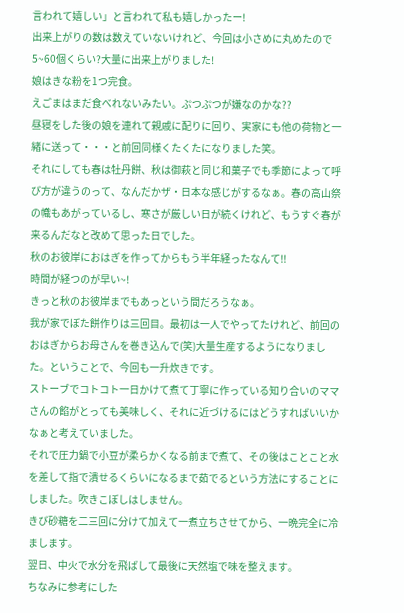言われて嬉しい」と言われて私も嬉しかったー!
出来上がりの数は数えていないけれど、今回は小さめに丸めたので5~60個くらい?大量に出来上がりました!
娘はきな粉を1つ完食。
えごまはまだ食べれないみたい。ぷつぷつが嫌なのかな??
昼寝をした後の娘を連れて親戚に配りに回り、実家にも他の荷物と一緒に送って・・・と前回同様くたくたになりました笑。
それにしても春は牡丹餅、秋は御萩と同じ和菓子でも季節によって呼び方が違うのって、なんだかザ・日本な感じがするなぁ。春の高山祭の幟もあがっているし、寒さが厳しい日が続くけれど、もうすぐ春が来るんだなと改めて思った日でした。
秋のお彼岸におはぎを作ってからもう半年経ったなんて!!
時間が経つのが早い~!
きっと秋のお彼岸までもあっという間だろうなぁ。
我が家でぼた餅作りは三回目。最初は一人でやってたけれど、前回のおはぎからお母さんを巻き込んで(笑)大量生産するようになりました。ということで、今回も一升炊きです。
ストーブでコトコト一日かけて煮て丁寧に作っている知り合いのママさんの餡がとっても美味しく、それに近づけるにはどうすればいいかなぁと考えていました。
それで圧力鍋で小豆が柔らかくなる前まで煮て、その後はことこと水を差して指で潰せるくらいになるまで茹でるという方法にすることにしました。吹きこぼしはしません。
きび砂糖を二三回に分けて加えて一煮立ちさせてから、一晩完全に冷まします。
翌日、中火で水分を飛ばして最後に天然塩で味を整えます。
ちなみに参考にした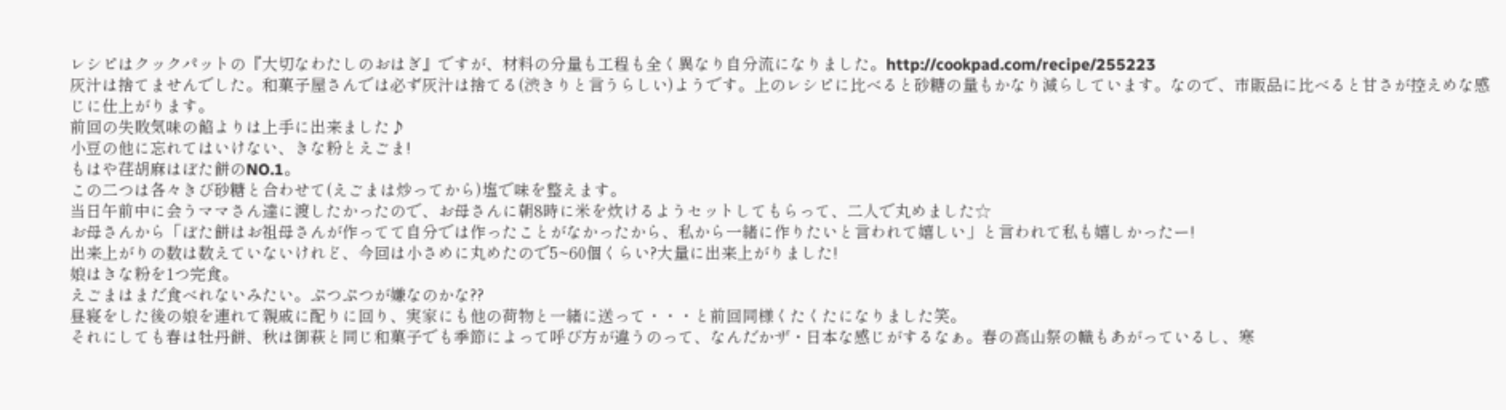レシピはクックパットの『大切なわたしのおはぎ』ですが、材料の分量も工程も全く異なり自分流になりました。http://cookpad.com/recipe/255223
灰汁は捨てませんでした。和菓子屋さんでは必ず灰汁は捨てる(渋きりと言うらしい)ようです。上のレシピに比べると砂糖の量もかなり減らしています。なので、市販品に比べると甘さが控えめな感じに仕上がります。
前回の失敗気味の餡よりは上手に出来ました♪
小豆の他に忘れてはいけない、きな粉とえごま!
もはや荏胡麻はぼた餅のNO.1。
この二つは各々きび砂糖と合わせて(えごまは炒ってから)塩で味を整えます。
当日午前中に会うママさん達に渡したかったので、お母さんに朝8時に米を炊けるようセットしてもらって、二人で丸めました☆
お母さんから「ぼた餅はお祖母さんが作ってて自分では作ったことがなかったから、私から一緒に作りたいと言われて嬉しい」と言われて私も嬉しかったー!
出来上がりの数は数えていないけれど、今回は小さめに丸めたので5~60個くらい?大量に出来上がりました!
娘はきな粉を1つ完食。
えごまはまだ食べれないみたい。ぷつぷつが嫌なのかな??
昼寝をした後の娘を連れて親戚に配りに回り、実家にも他の荷物と一緒に送って・・・と前回同様くたくたになりました笑。
それにしても春は牡丹餅、秋は御萩と同じ和菓子でも季節によって呼び方が違うのって、なんだかザ・日本な感じがするなぁ。春の高山祭の幟もあがっているし、寒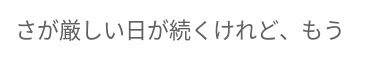さが厳しい日が続くけれど、もう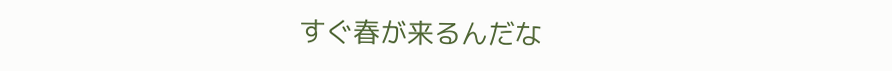すぐ春が来るんだな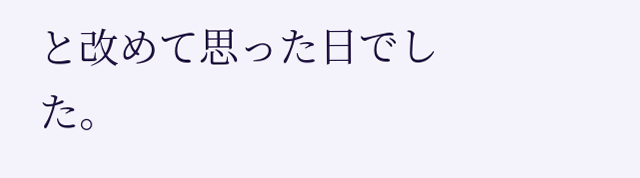と改めて思った日でした。